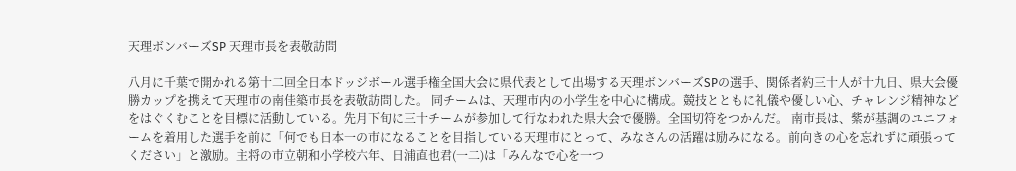天理ボンバーズSP 天理市長を表敬訪問

八月に千葉で開かれる第十二回全日本ドッジボール選手権全国大会に県代表として出場する天理ボンバーズSPの選手、関係者約三十人が十九日、県大会優勝カップを携えて天理市の南佳築市長を表敬訪問した。 同チームは、天理市内の小学生を中心に構成。競技とともに礼儀や優しい心、チャレンジ精神などをはぐくむことを目標に活動している。先月下旬に三十チームが参加して行なわれた県大会で優勝。全国切符をつかんだ。 南市長は、紫が基調のユニフォームを着用した選手を前に「何でも日本一の市になることを目指している天理市にとって、みなさんの活躍は励みになる。前向きの心を忘れずに頑張ってください」と激励。主将の市立朝和小学校六年、日浦直也君(一二)は「みんなで心を一つ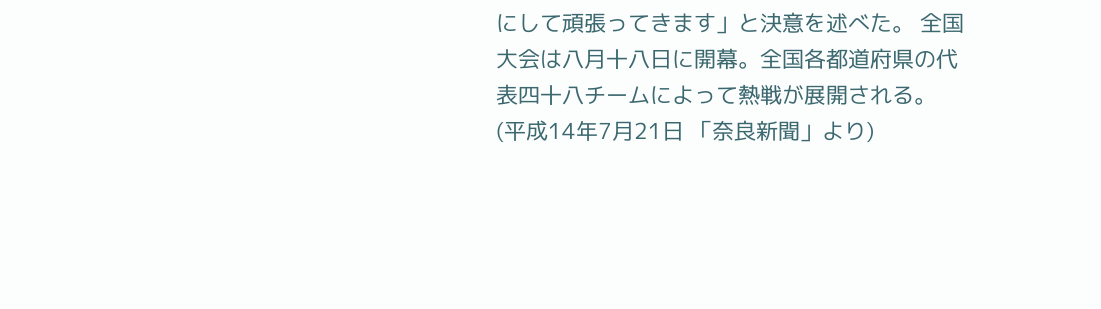にして頑張ってきます」と決意を述べた。 全国大会は八月十八日に開幕。全国各都道府県の代表四十八チームによって熱戦が展開される。
(平成14年7月21日 「奈良新聞」より)